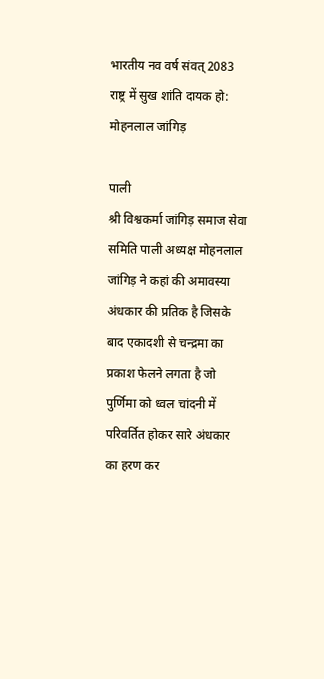भारतीय नव वर्ष संवत् 2083 राष्ट्र में सुख शांति दायक हो: मोहनलाल जांगिड़

पाली
श्री विश्वकर्मा जांगिड़ समाज सेवा समिति पाली अध्यक्ष मोहनलाल जांगिड़ ने कहां की अमावस्या अंधकार की प्रतिक है जिसके बाद एकादशी से चन्द्रमा का प्रकाश फेलने लगता है जो पुर्णिमा को ध्वल चांदनी में परिवर्तित होकर सारे अंधकार का हरण कर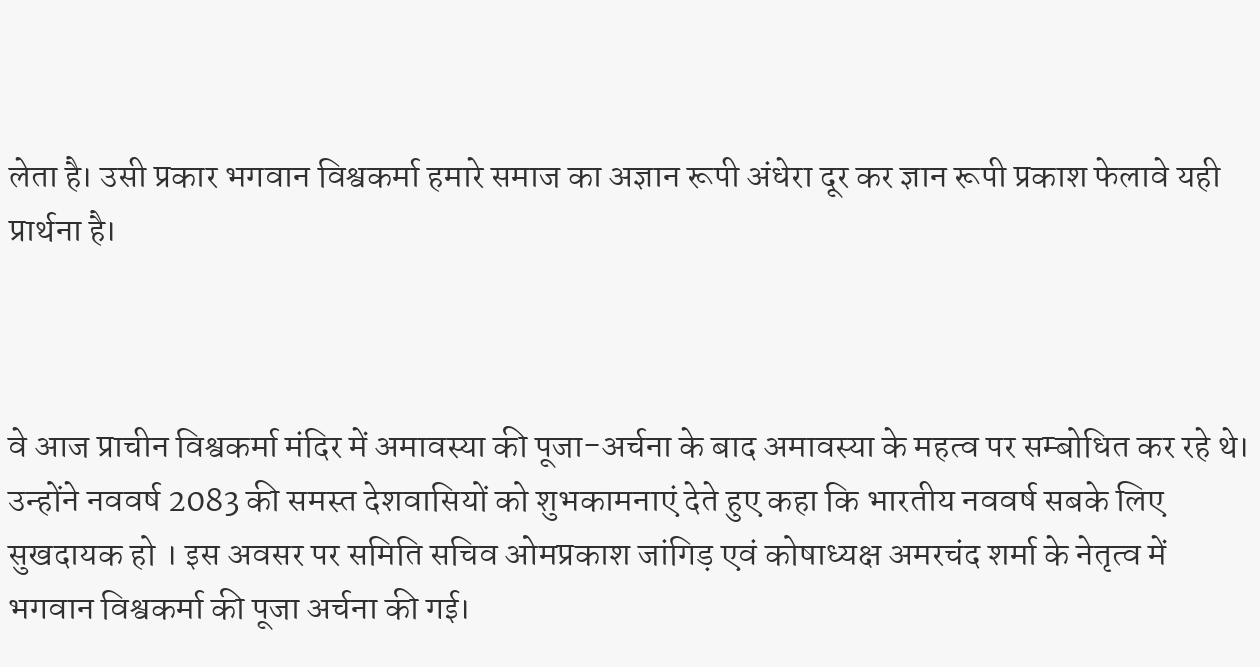लेता है। उसी प्रकार भगवान विश्वकर्मा हमारे समाज का अज्ञान रूपी अंधेरा दूर कर ज्ञान रूपी प्रकाश फेलावे यही प्रार्थना है।



वे आज प्राचीन विश्वकर्मा मंदिर में अमावस्या की पूजा-अर्चना के बाद अमावस्या के महत्व पर सम्बोधित कर रहे थे।
उन्होंने नववर्ष 2083 की समस्त देशवासियों को शुभकामनाएं देते हुए कहा कि भारतीय नववर्ष सबके लिए सुखदायक हो । इस अवसर पर समिति सचिव ओमप्रकाश जांगिड़ एवं कोषाध्यक्ष अमरचंद शर्मा के नेतृत्व में भगवान विश्वकर्मा की पूजा अर्चना की गई।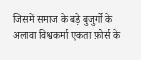जिसमें समाज के बड़े बुजुर्गो के अलावा विश्वकर्मा एकता फ़ोर्स के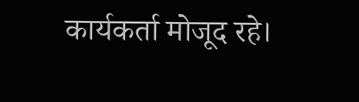कार्यकर्ता मोजूद रहे।